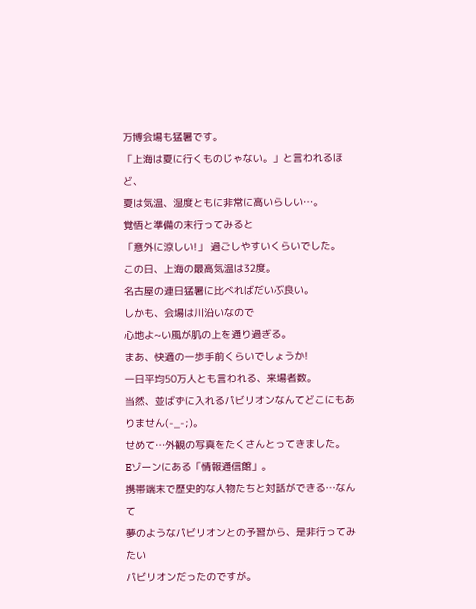万博会場も猛暑です。
「上海は夏に行くものじゃない。」と言われるほど、
夏は気温、湿度ともに非常に高いらしい…。
覚悟と準備の末行ってみると
「意外に涼しい!」 過ごしやすいくらいでした。
この日、上海の最高気温は32度。
名古屋の連日猛暑に比べればだいぶ良い。
しかも、会場は川沿いなので
心地よ~い風が肌の上を通り過ぎる。
まあ、快適の一歩手前くらいでしょうか!
一日平均50万人とも言われる、来場者数。
当然、並ばずに入れるパビリオンなんてどこにもありません(-_-;)。
せめて…外観の写真をたくさんとってきました。
Eゾーンにある「情報通信館」。
携帯端末で歴史的な人物たちと対話ができる…なんて
夢のようなパビリオンとの予習から、是非行ってみたい
パビリオンだったのですが。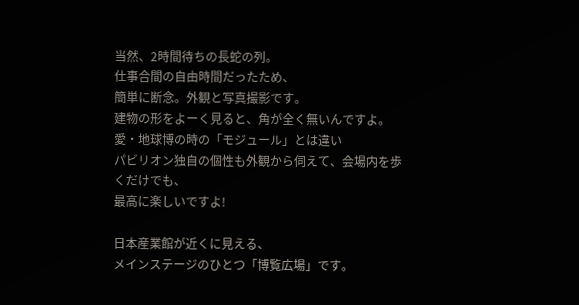当然、2時間待ちの長蛇の列。
仕事合間の自由時間だったため、
簡単に断念。外観と写真撮影です。
建物の形をよーく見ると、角が全く無いんですよ。
愛・地球博の時の「モジュール」とは違い
パビリオン独自の個性も外観から伺えて、会場内を歩くだけでも、
最高に楽しいですよ!

日本産業館が近くに見える、
メインステージのひとつ「博覧広場」です。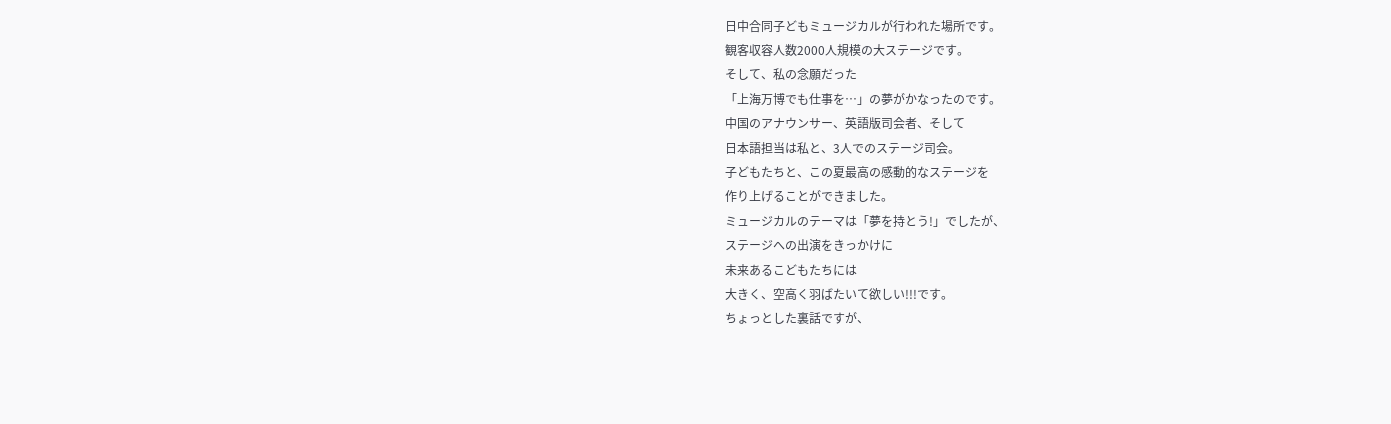日中合同子どもミュージカルが行われた場所です。
観客収容人数2000人規模の大ステージです。
そして、私の念願だった
「上海万博でも仕事を…」の夢がかなったのです。
中国のアナウンサー、英語版司会者、そして
日本語担当は私と、3人でのステージ司会。
子どもたちと、この夏最高の感動的なステージを
作り上げることができました。
ミュージカルのテーマは「夢を持とう!」でしたが、
ステージへの出演をきっかけに
未来あるこどもたちには
大きく、空高く羽ばたいて欲しい!!!です。
ちょっとした裏話ですが、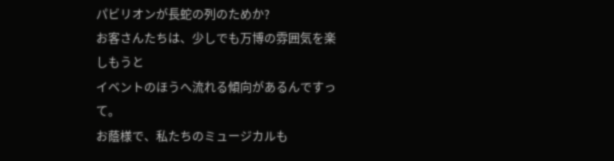パビリオンが長蛇の列のためか?
お客さんたちは、少しでも万博の雰囲気を楽しもうと
イベントのほうへ流れる傾向があるんですって。
お蔭様で、私たちのミュージカルも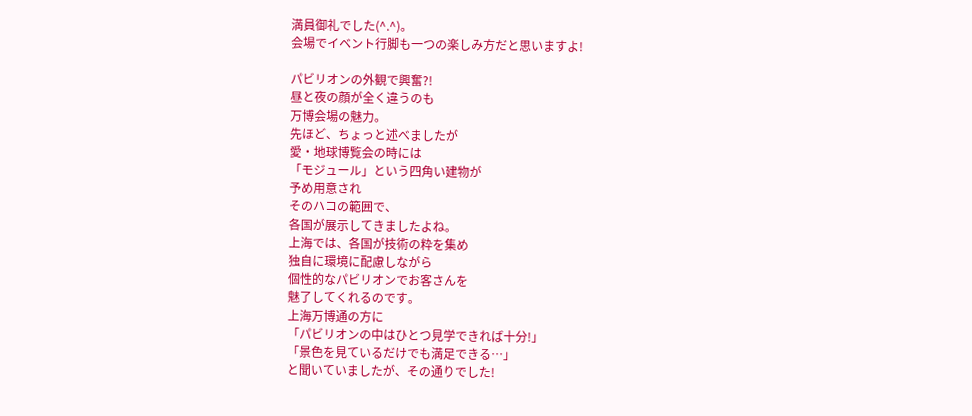満員御礼でした(^.^)。
会場でイベント行脚も一つの楽しみ方だと思いますよ!

パビリオンの外観で興奮?!
昼と夜の顔が全く違うのも
万博会場の魅力。
先ほど、ちょっと述べましたが
愛・地球博覧会の時には
「モジュール」という四角い建物が
予め用意され
そのハコの範囲で、
各国が展示してきましたよね。
上海では、各国が技術の粋を集め
独自に環境に配慮しながら
個性的なパビリオンでお客さんを
魅了してくれるのです。
上海万博通の方に
「パビリオンの中はひとつ見学できれば十分!」
「景色を見ているだけでも満足できる…」
と聞いていましたが、その通りでした!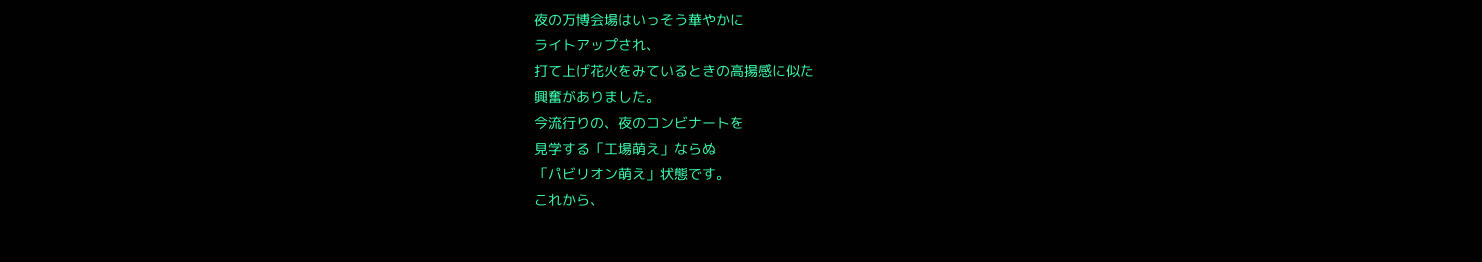夜の万博会場はいっそう華やかに
ライトアップされ、
打て上げ花火をみているときの高揚感に似た
興奮がありました。
今流行りの、夜のコンビナートを
見学する「工場萌え」ならぬ
「パビリオン萌え」状態です。
これから、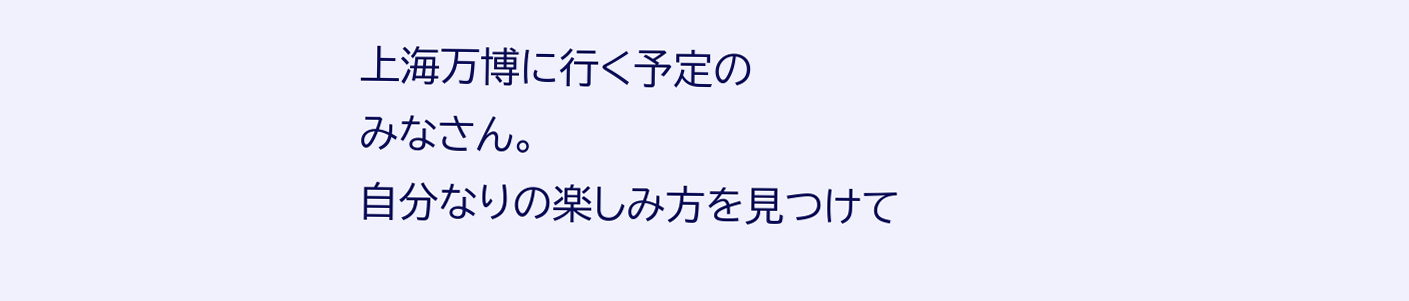上海万博に行く予定の
みなさん。
自分なりの楽しみ方を見つけて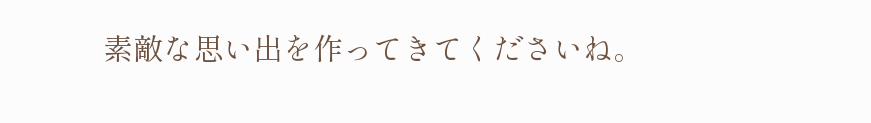素敵な思い出を作ってきてくださいね。